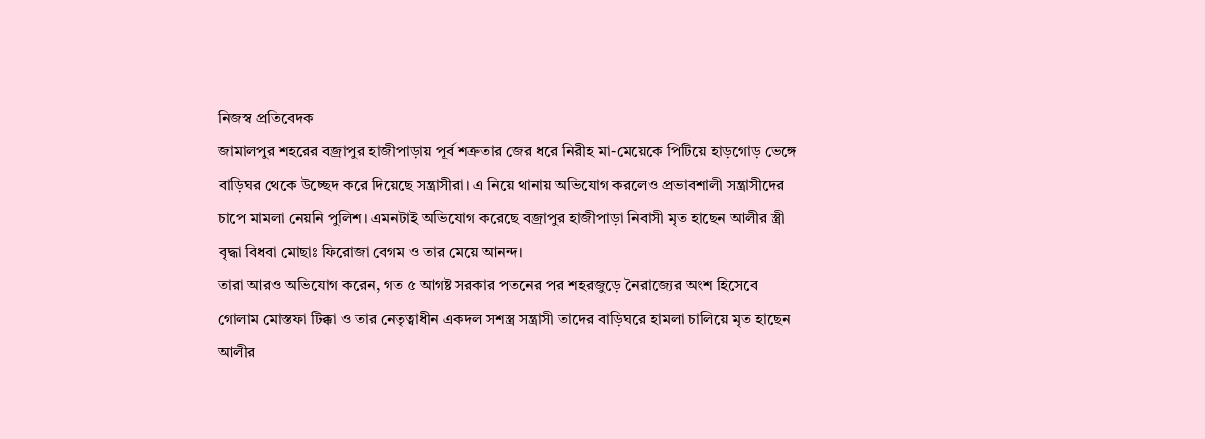নিজস্ব প্রতিবেদক
জামালপুর শহরের বজ্রাপুর হাজীপাড়ায় পূর্ব শত্রুতার জের ধরে নিরীহ মা-মেয়েকে পিটিয়ে হাড়গোড় ভেঙ্গে বাড়িঘর থেকে উচ্ছেদ করে দিয়েছে সন্ত্রাসীরা। এ নিয়ে থানায় অভিযোগ করলেও প্রভাবশালী সন্ত্রাসীদের চাপে মামলা নেয়নি পুলিশ। এমনটাই অভিযোগ করেছে বজ্রাপুর হাজীপাড়া নিবাসী মৃত হাছেন আলীর স্ত্রী বৃদ্ধা বিধবা মোছাঃ ফিরোজা বেগম ও তার মেয়ে আনন্দ।
তারা আরও অভিযোগ করেন, গত ৫ আগষ্ট সরকার পতনের পর শহরজুড়ে নৈরাজ্যের অংশ হিসেবে গোলাম মোস্তফা টিক্কা ও তার নেতৃত্বাধীন একদল সশস্ত্র সন্ত্রাসী তাদের বাড়িঘরে হামলা চালিয়ে মৃত হাছেন আলীর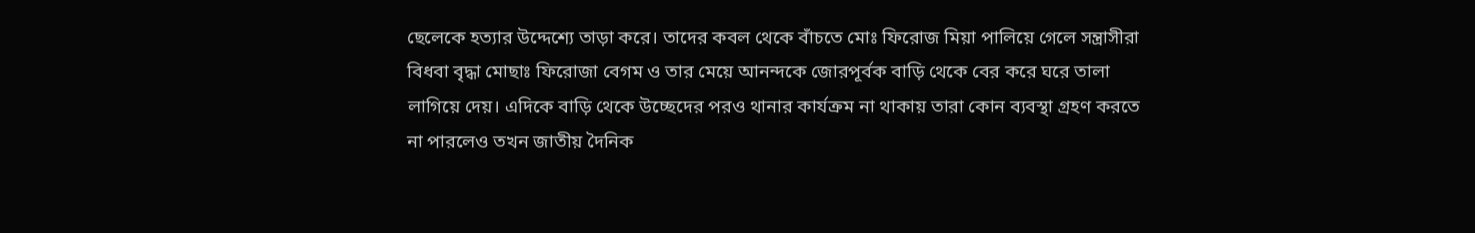ছেলেকে হত্যার উদ্দেশ্যে তাড়া করে। তাদের কবল থেকে বাঁচতে মোঃ ফিরোজ মিয়া পালিয়ে গেলে সন্ত্রাসীরা বিধবা বৃদ্ধা মোছাঃ ফিরোজা বেগম ও তার মেয়ে আনন্দকে জোরপূর্বক বাড়ি থেকে বের করে ঘরে তালা লাগিয়ে দেয়। এদিকে বাড়ি থেকে উচ্ছেদের পরও থানার কার্যক্রম না থাকায় তারা কোন ব্যবস্থা গ্রহণ করতে না পারলেও তখন জাতীয় দৈনিক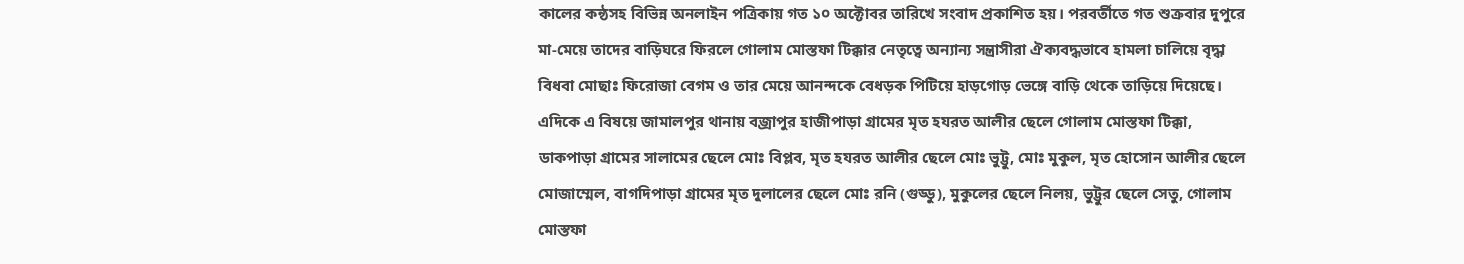কালের কন্ঠসহ বিভিন্ন অনলাইন পত্রিকায় গত ১০ অক্টোবর তারিখে সংবাদ প্রকাশিত হয়। পরবর্তীতে গত শুক্রবার দুপুরে মা-মেয়ে তাদের বাড়িঘরে ফিরলে গোলাম মোস্তফা টিক্কার নেতৃত্বে অন্যান্য সন্ত্রাসীরা ঐক্যবদ্ধভাবে হামলা চালিয়ে বৃদ্ধা বিধবা মোছাঃ ফিরোজা বেগম ও তার মেয়ে আনন্দকে বেধড়ক পিটিয়ে হাড়গোড় ভেঙ্গে বাড়ি থেকে তাড়িয়ে দিয়েছে। এদিকে এ বিষয়ে জামালপুর থানায় বজ্রাপুর হাজীপাড়া গ্রামের মৃত হযরত আলীর ছেলে গোলাম মোস্তফা টিক্কা, ডাকপাড়া গ্রামের সালামের ছেলে মোঃ বিপ্লব, মৃত হযরত আলীর ছেলে মোঃ ভুট্টু, মোঃ মুকুল, মৃত হোসোন আলীর ছেলে মোজাম্মেল, বাগদিপাড়া গ্রামের মৃত দুলালের ছেলে মোঃ রনি (গুড্ডু), মুকুলের ছেলে নিলয়, ভুট্টুর ছেলে সেতু, গোলাম মোস্তফা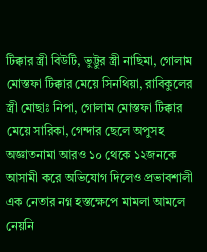টিক্কার স্ত্রী বিউটি, ভুট্টুর স্ত্রী নাছিমা, গোলাম মোস্তফা টিক্কার মেয়ে সিনথিয়া, রাবিকুলের স্ত্রী মোছাঃ নিপা, গোলাম মোস্তফা টিক্কার মেয়ে সারিকা, গেন্দার ছেলে অপুসহ অজ্ঞাতনামা আরও ১০ থেকে ১২জনকে আসামী করে অভিযোগ দিলেও প্রভাবশালী এক নেতার নগ্ন হস্তক্ষেপে মামলা আমলে নেয়নি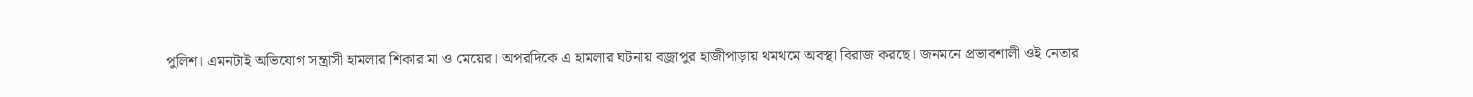পুলিশ। এমনটাই অভিযোগ সন্ত্রাসী হামলার শিকার মা ও মেয়ের। অপরদিকে এ হামলার ঘটনায় বজ্রাপুর হাজীপাড়ায় থমথমে অবস্থা বিরাজ করছে। জনমনে প্রভাবশালী ওই নেতার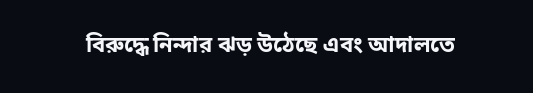বিরুদ্ধে নিন্দার ঝড় উঠেছে এবং আদালতে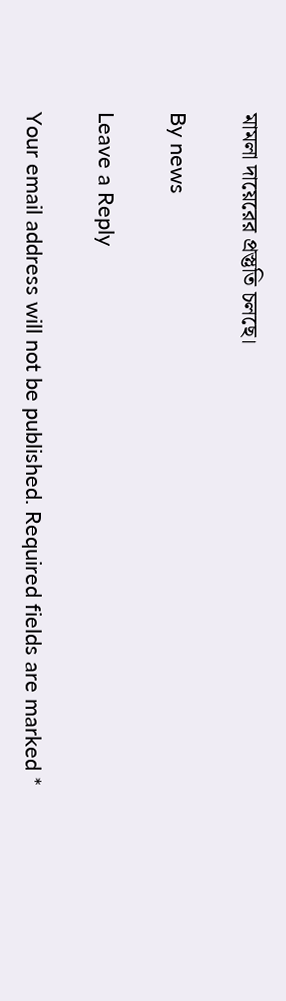মামলা দায়েরের প্রস্তুতি চলছে।

By news

Leave a Reply

Your email address will not be published. Required fields are marked *